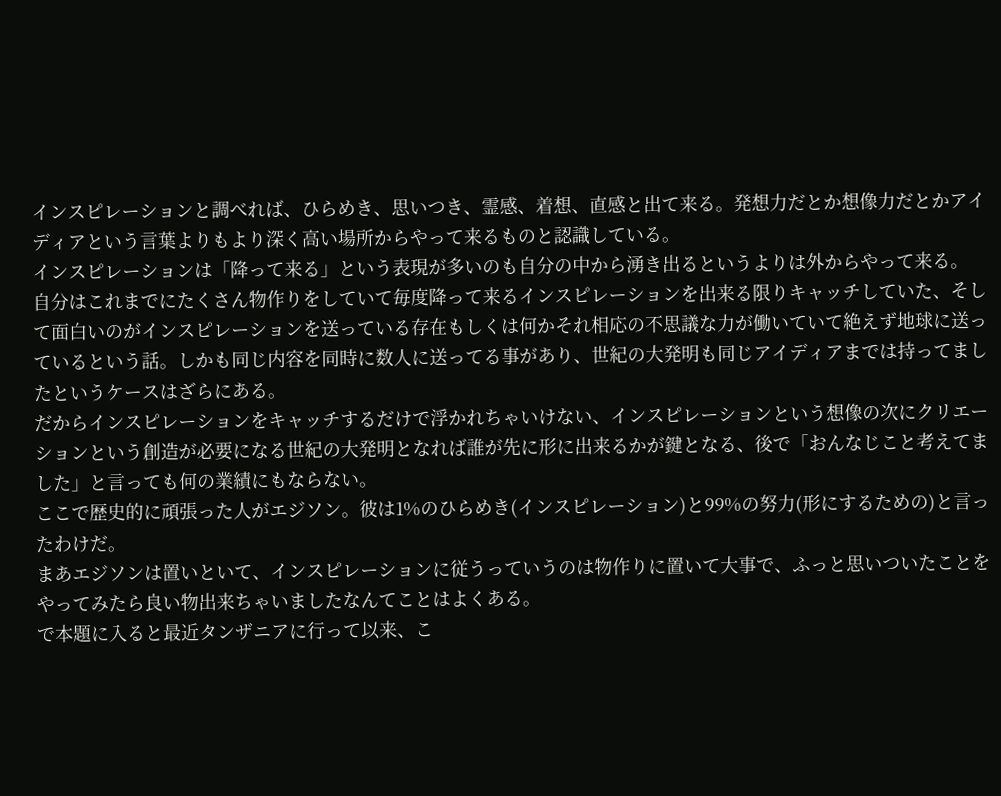インスピレーションと調べれば、ひらめき、思いつき、霊感、着想、直感と出て来る。発想力だとか想像力だとかアイディアという言葉よりもより深く高い場所からやって来るものと認識している。
インスピレーションは「降って来る」という表現が多いのも自分の中から湧き出るというよりは外からやって来る。
自分はこれまでにたくさん物作りをしていて毎度降って来るインスピレーションを出来る限りキャッチしていた、そして面白いのがインスピレーションを送っている存在もしくは何かそれ相応の不思議な力が働いていて絶えず地球に送っているという話。しかも同じ内容を同時に数人に送ってる事があり、世紀の大発明も同じアイディアまでは持ってましたというケースはざらにある。
だからインスピレーションをキャッチするだけで浮かれちゃいけない、インスピレーションという想像の次にクリエーションという創造が必要になる世紀の大発明となれば誰が先に形に出来るかが鍵となる、後で「おんなじこと考えてました」と言っても何の業績にもならない。
ここで歴史的に頑張った人がエジソン。彼は1%のひらめき(インスピレーション)と99%の努力(形にするための)と言ったわけだ。
まあエジソンは置いといて、インスピレーションに従うっていうのは物作りに置いて大事で、ふっと思いついたことをやってみたら良い物出来ちゃいましたなんてことはよくある。
で本題に入ると最近タンザニアに行って以来、こ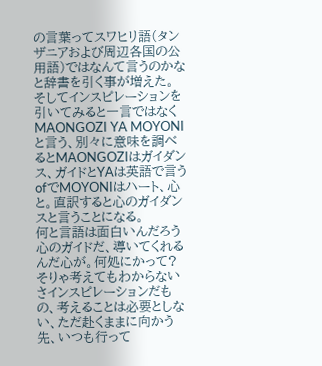の言葉ってスワヒリ語(タンザニアおよび周辺各国の公用語)ではなんて言うのかなと辞書を引く事が増えた。そしてインスピレーションを引いてみると一言ではなく
MAONGOZI YA MOYONIと言う、別々に意味を調べるとMAONGOZIはガイダンス、ガイドとYAは英語で言うofでMOYONIはハート、心と。直訳すると心のガイダンスと言うことになる。
何と言語は面白いんだろう心のガイドだ、導いてくれるんだ心が。何処にかって?そりゃ考えてもわからないさインスピレーションだもの、考えることは必要としない、ただ赴くままに向かう先、いつも行って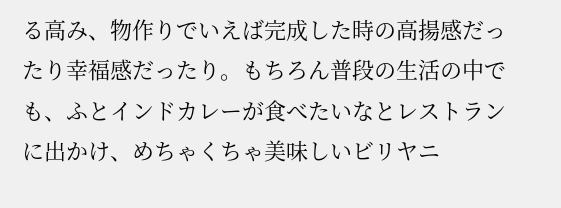る高み、物作りでいえば完成した時の高揚感だったり幸福感だったり。もちろん普段の生活の中でも、ふとインドカレーが食べたいなとレストランに出かけ、めちゃくちゃ美味しいビリヤニ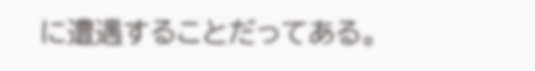に遭遇することだってある。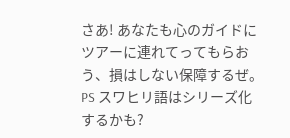さあ! あなたも心のガイドにツアーに連れてってもらおう、損はしない保障するぜ。
PS スワヒリ語はシリーズ化するかも?